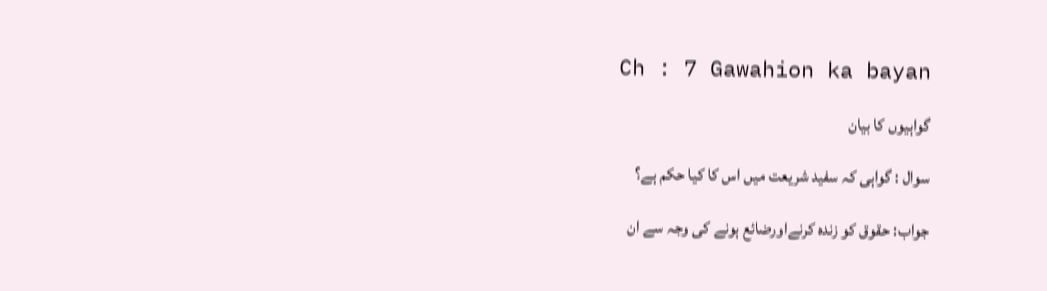Ch : 7 Gawahion ka bayan

گواہیوں کا بیان

سوال : گواہی کہ سفید شریعت میں اس کا کیا حکم ہے؟

جواب: حقوق کو زندہ کرنےاورضائع ہونے کی وجہ سے ان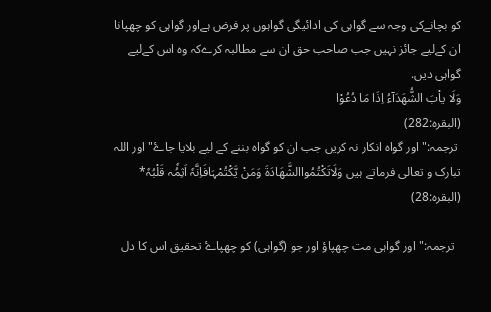کو بچانےکی وجہ سے گواہی کی ادائیگی گواہوں پر فرض ہےاور گواہی کو چھپانا ان کےلیے جائز نہیں جب صاحب حق ان سے مطالبہ کرےکہ وہ اس کےلیے گواہی دیں.
وَلَا یاْبَ الشُّھَدَآءُ اِذَا مَا دُعُوْا
(البقرہ:282)
 ترجمہ:"اور گواہ انکار نہ کریں جب ان کو گواہ بننے کے لیے بلایا جاۓ" اور اللہ تبارک و تعالی فرماتے ہیں وَلَاتَکْتُمُواالشَّھَادَۃَ وَمَنْ یَّکْتُمْہَافَاِنَّہٗ اَثِمُٗہ قَلْبُہٗ*
(البقرہ:28)

  ترجمہ:"اور گواہی مت چھپاؤ اور جو (گواہی) کو چھپاۓ تحقیق اس کا دل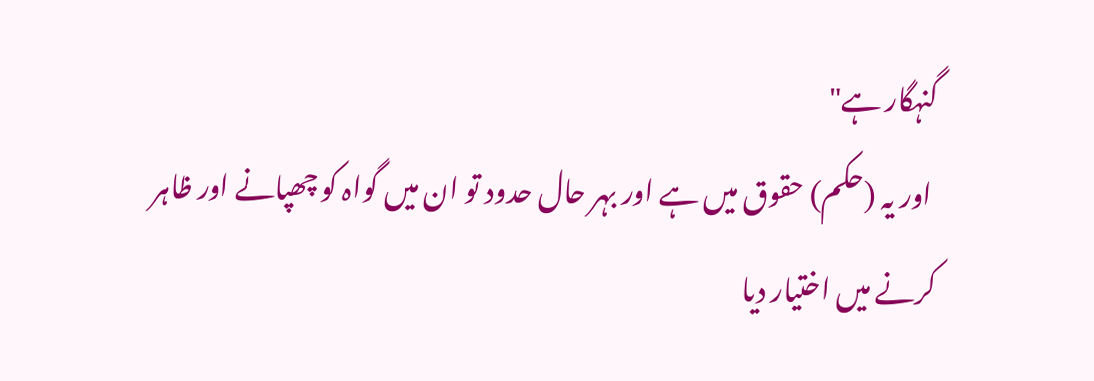گنہگار ہے"
 اور یہ (حکم) حقوق میں ہے اور بہر حال حدود تو ان میں گواہ کو چھپانے اور ظاہر کرنے میں اختیار دیا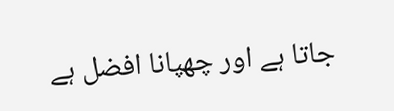جاتا ہے اور چھپانا افضل ہے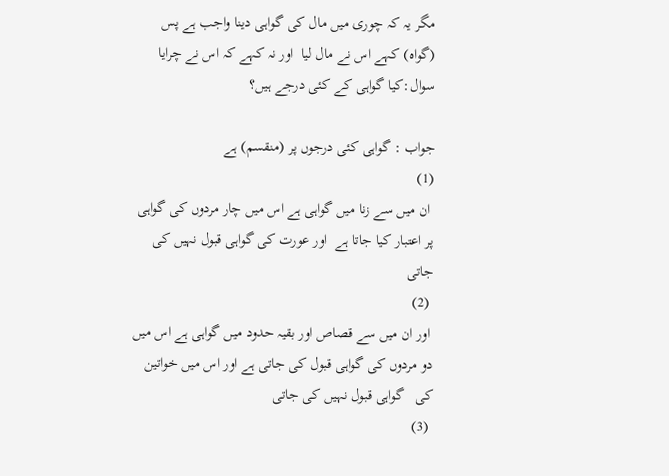مگر یہ کہ چوری میں مال کی گواہی دینا واجب ہے پس (گواہ) کہے اس نے مال لیا  اور نہ کہے کہ اس نے چرایا
سوال:کیا گواہی کے کئی درجے ہیں؟

جواب : گواہی کئی درجوں پر (منقسم) ہے
(1)
 ان میں سے زنا میں گواہی ہے اس میں چار مردوں کی گواہی پر اعتبار کیا جاتا ہے  اور عورت کی گواہی قبول نہیں کی جاتی
 (2)
 اور ان میں سے قصاص اور بقیہ حدود میں گواہی ہے اس میں دو مردوں کی گواہی قبول کی جاتی ہے اور اس میں خواتین کی   گواہی قبول نہیں کی جاتی
 (3)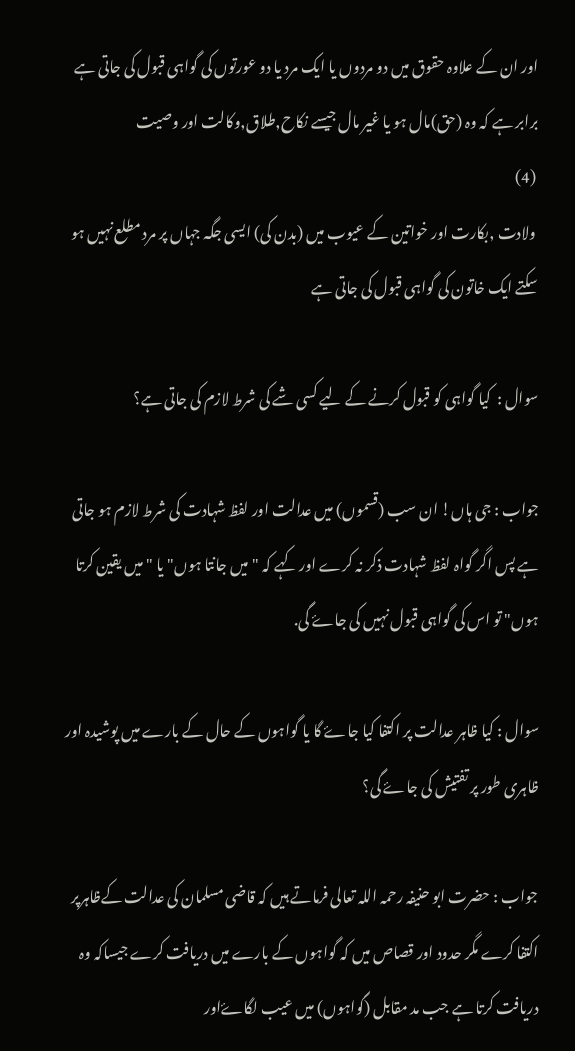اور ان کے علاوہ حقوق میں دو مردوں یا ایک مرد یا دو عورتوں کی گواہی قبول کی جاتی ہے برابر ہے کہ وہ (حق)مال ہو یا غیر مال جیسے نکاح,طلاق,وکالت اور وصیت
 (4)
 ولادت ,بکارت اور خواتین کے عیوب میں (بدن کی) ایسی جگہ جہاں پر مرد مطلع نہیں ہو سکتے ایک خاتون کی گواہی قبول کی جاتی ہے

سوال :  کیا گواہی کو قبول کرنے کے لیے کسی شے کی شرط لازم کی جاتی ہے؟

جواب : جی ہاں! ان سب (قسموں) میں عدالت اور لفظ شہادت کی شرط لازم ہو جاتی ہے پس اگر گواہ لفظ شہادت ذکر نہ کرے اور کہے کہ "میں جانتا ہوں" یا "میں یقین کرتا ہوں" تو اس کی گواہی قبول نہیں کی جاۓ گی.

سوال : کیا ظاہر عدالت پر اکتفا کیا جاۓ گا یا گواہوں کے حال کے بارے میں پوشیدہ اور ظاہری طور پر تفتیش کی جاۓ گی؟

جواب : حضرت ابو حنیفہ رحمہ اللہ تعالی فرماتے ہیں کہ قاضی مسلمان کی عدالت کےظاہرپر اکتفا کرے مگر حدود اور قصاص میں کہ گواہوں کے بارے میں دریافت کرے جیساکہ وہ دریافت کرتا ہے جب مد مقابل (گواہوں) میں عیب لگاۓاور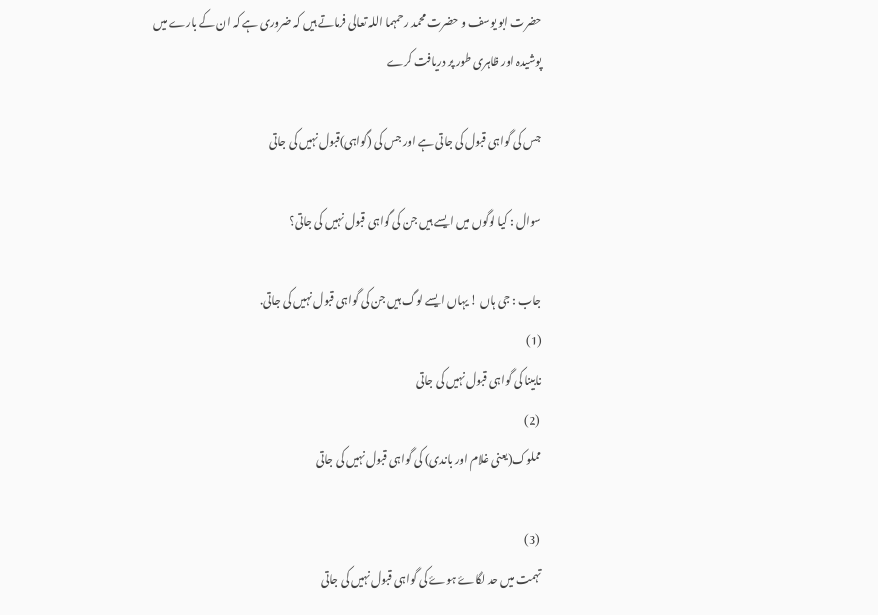حضرت ابو یوسف و حضرت محمد رحمہما اللہ تعالی فرماتے ہیں کہ ضروری ہے کہ ان کے بارے میں پوشیدہ اور ظاہری طور پر دریافت کرے

جس کی گواہی قبول کی جاتی ہے اور جس کی (گواہی)قبول نہیں کی جاتی

سوال : کیا لوگوں میں ایسے ہیں جن کی گواہی قبول نہیں کی جاتی؟

جاب : جی ہاں ! یہاں ایسے لوگ ہیں جن کی گواہی قبول نہیں کی جاتی.
(1)
نابینا کی گواہی قبول نہیں کی جاتی
 (2)
مملوک(یعنی غلام اور باندی) کی گواہی قبول نہیں کی جاتی

 (3)
تہمت میں حد لگاۓ ہوۓ کی گواہی قبول نہیں کی جاتی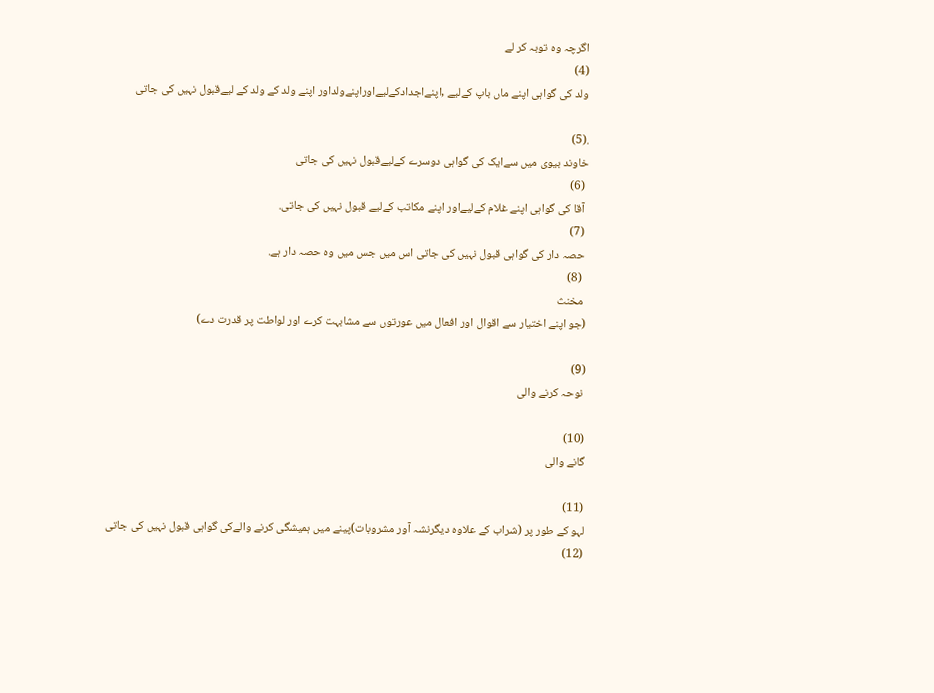اگرچہ وہ توبہ کر لے
(4)
ولد کی گواہی اپنے ماں باپ کےلیے ,اپنےاجدادکےلیےاوراپنےولداور اپنے ولد کے ولد کے لیےقبول نہیں کی جاتی

.(5)
خاوند بیوی میں سےایک کی گواہی دوسرے کےلیےقبول نہیں کی جاتی
 (6)
 آقا کی گواہی اپنے غلام کےلیےاور اپنے مکاتب کےلیے قبول نہیں کی جاتی.
 (7)
 حصہ دار کی گواہی قبول نہیں کی جاتی اس میں جس میں وہ حصہ دار ہے.
  (8)
 مخنث
(جو اپنے اختیار سے اقوال اور افعال میں عورتوں سے مشابہت کرے اور لواطت پر قدرت دے)

(9)
 نوحہ کرنے والی

(10)
گانے والی

(11)
لہو کے طور پر (شراب کے علاوہ دیگرنشہ آور مشروبات)پینے میں ہمیشگی کرنے والےکی گواہی قبول نہیں کی جاتی
(12)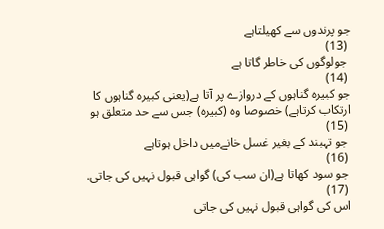جو پرندوں سے کھیلتاہے
 (13)
 جولوگوں کی خاطر گاتا ہے
 (14)
جو کبیرہ گناہوں کے دروازے پر آتا ہے(یعنی کبیرہ گناہوں کا ارتکاب کرتاہے) خصوصا وہ (کبیرہ) جس سے حد متعلق ہو
 (15)
 جو تہبند کے بغیر غسل خانےمیں داخل ہوتاہے
 (16)
 جو سود کھاتا ہے(ان سب کی) گواہی قبول نہیں کی جاتی.
 (17)
اس کی گواہی قبول نہیں کی جاتی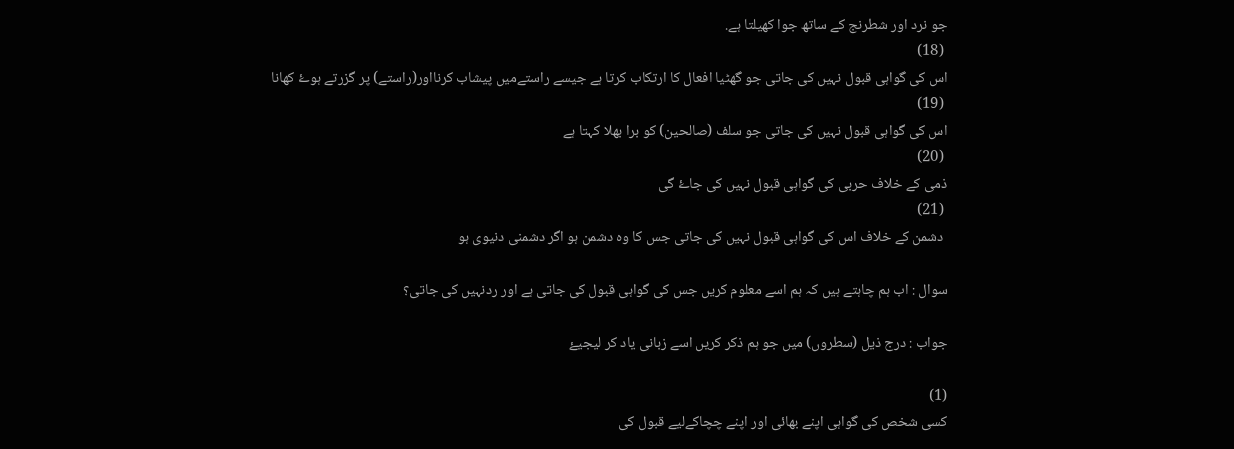جو نرد اور شطرنج کے ساتھ جوا کھیلتا ہے.
 (18)
اس کی گواہی قبول نہیں کی جاتی جو گھٹیا افعال کا ارتکاب کرتا ہے جیسے راستےمیں پیشاب کرنااور(راستے) پر گزرتے ہوۓ کھانا
 (19)
اس کی گواہی قبول نہیں کی جاتی جو سلف (صالحین) کو برا بھلا کہتا ہے
 (20)
ذمی کے خلاف حربی کی گواہی قبول نہیں کی جاۓ گی
 (21)
 دشمن کے خلاف اس کی گواہی قبول نہیں کی جاتی جس کا وہ دشمن ہو اگر دشمنی دنیوی ہو

سوال : اب ہم چاہتے ہیں کہ ہم اسے معلوم کریں جس کی گواہی قبول کی جاتی ہے اور ردنہیں کی جاتی؟

جواب : درج ذیل (سطروں) میں جو ہم ذکر کریں اسے زبانی یاد کر لیجیۓ

(1)
کسی شخص کی گواہی اپنے بھائی اور اپنے چچاکےلیے قبول کی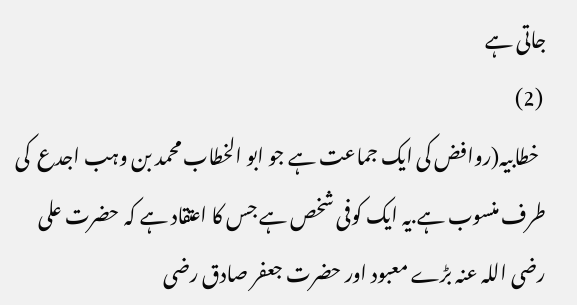جاتی ہے
 (2)
  خطابیہ(روافض کی ایک جماعت ہے جو ابو الخطاب محمد بن وہب اجدع  کی طرف منسوب ہے.یہ ایک کوفی شخص ہے جس کا اعتقاد ہے کہ حضرت علی رضی اللہ عنہ بڑے معبود اور حضرت جعفر صادق رضی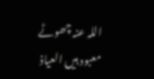اللہ عنہ چھوٹے   معبود ہیں العیاذ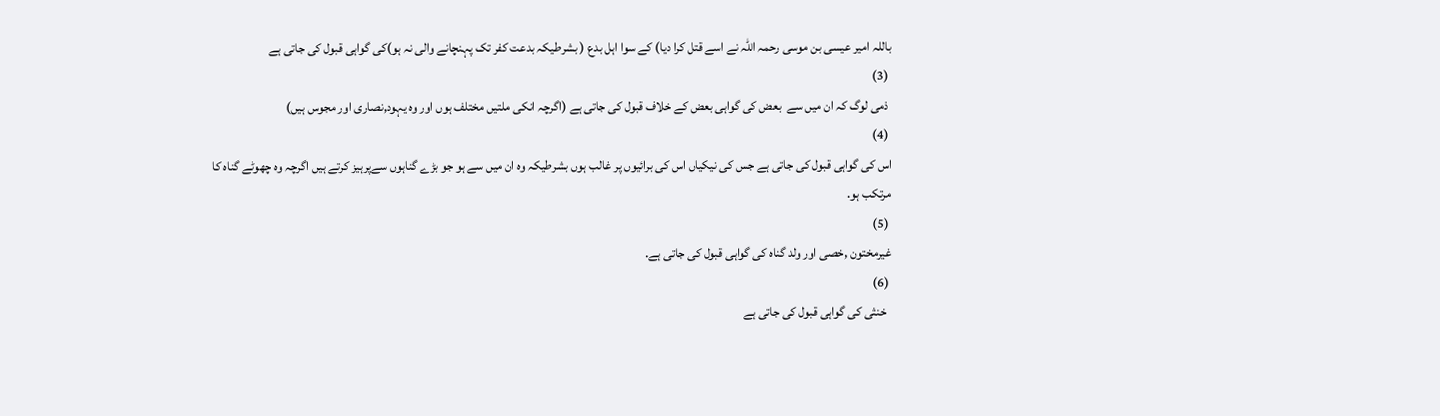باللہ امیر عیسی بن موسی رحمہ اللہ نے اسے قتل کرا دیا) کے سوا اہل بدع ( بشرطیکہ بدعت کفر تک پہنچانے والی نہ ہو)کی گواہی قبول کی جاتی ہے
 (3)
 ذمی لوگ کہ ان میں سے  بعض کی گواہی بعض کے خلاف قبول کی جاتی ہے (اگرچہ انکی ملتیں مختلف ہوں اور وہ یہود,نصاری اور مجوس ہیں)
 (4)
اس کی گواہی قبول کی جاتی ہے جس کی نیکیاں اس کی برائیوں پر غالب ہوں بشرطیکہ وہ ان میں سے ہو جو بڑے گناہوں سےپرہیز کرتے ہیں اگرچہ وہ چھوٹے گناہ کا مرتکب ہو.
 (5)
غیرمختون ,خصی اور ولد گناہ کی گواہی قبول کی جاتی ہے.
 (6)
  خنثی کی گواہی قبول کی جاتی ہے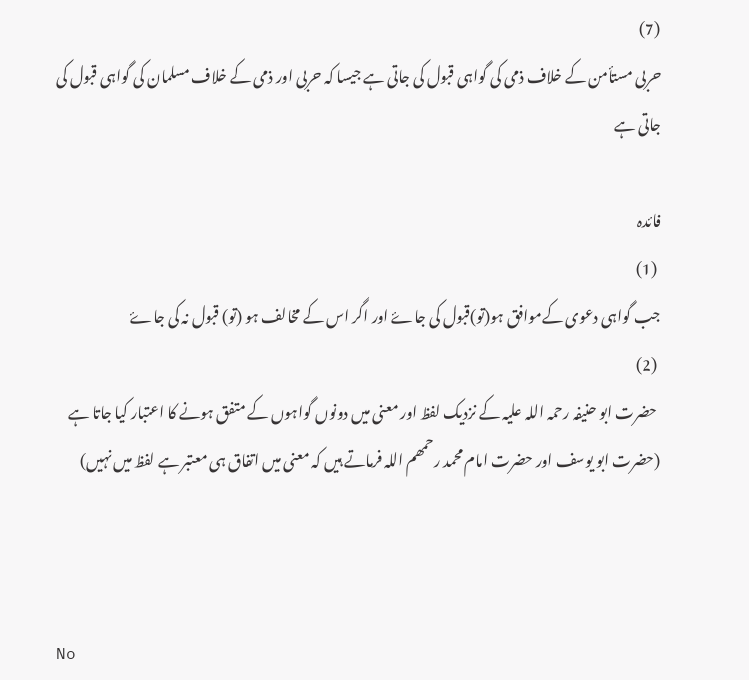(7)
حربی مستأمن کے خلاف ذمی کی گواہی قبول کی جاتی ہے جیسا کہ حربی اور ذمی کے خلاف مسلمان کی گواہی قبول کی جاتی ہے

فائدہ
 (1)
جب گواہی دعوی کےموافق ہو(تو)قبول کی جاۓ اور اگر اس کے مخالف ہو (تو) قبول نہ کی جاۓ
 (2)
 حضرت ابو حنیفہ رحمہ اللہ علیہ کے نزدیک لفظ اور معنی میں دونوں گواہوں کے متفق ہونے کا اعتبار کیا جاتا ہے
(حضرت ابو یوسف اور حضرت امام محمد رحمھم اللہ فرماتے ہیں کہ معنی میں اتفاق ہی معتبر ہے لفظ میں نہیں)



No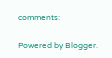comments:

Powered by Blogger.